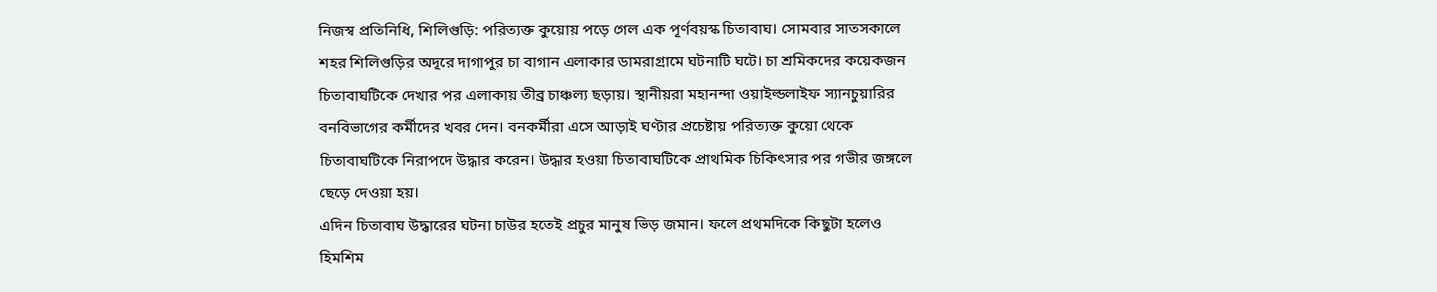নিজস্ব প্রতিনিধি, শিলিগুড়ি: পরিত্যক্ত কুয়োয় পড়ে গেল এক পূর্ণবয়স্ক চিতাবাঘ। সোমবার সাতসকালে শহর শিলিগুড়ির অদূরে দাগাপুর চা বাগান এলাকার ডামরাগ্রামে ঘটনাটি ঘটে। চা শ্রমিকদের কয়েকজন চিতাবাঘটিকে দেখার পর এলাকায় তীব্র চাঞ্চল্য ছড়ায়। স্থানীয়রা মহানন্দা ওয়াইল্ডলাইফ স্যানচুয়ারির বনবিভাগের কর্মীদের খবর দেন। বনকর্মীরা এসে আড়াই ঘণ্টার প্রচেষ্টায় পরিত্যক্ত কুয়ো থেকে চিতাবাঘটিকে নিরাপদে উদ্ধার করেন। উদ্ধার হওয়া চিতাবাঘটিকে প্রাথমিক চিকিৎসার পর গভীর জঙ্গলে ছেড়ে দেওয়া হয়।
এদিন চিতাবাঘ উদ্ধারের ঘটনা চাউর হতেই প্রচুর মানুষ ভিড় জমান। ফলে প্রথমদিকে কিছুটা হলেও হিমশিম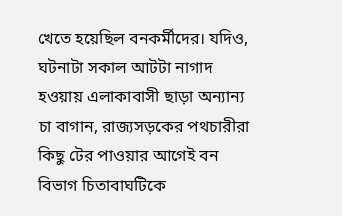খেতে হয়েছিল বনকর্মীদের। যদিও, ঘটনাটা সকাল আটটা নাগাদ হওয়ায় এলাকাবাসী ছাড়া অন্যান্য চা বাগান, রাজ্যসড়কের পথচারীরা কিছু টের পাওয়ার আগেই বন বিভাগ চিতাবাঘটিকে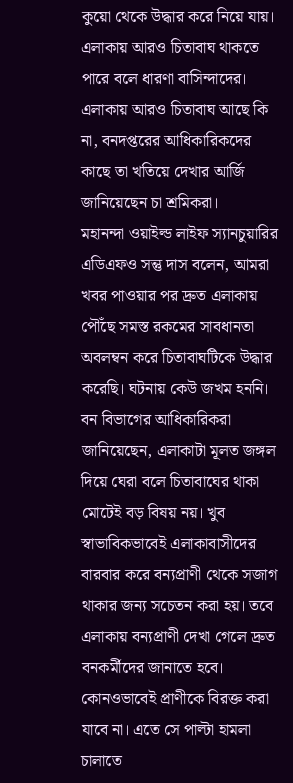কুয়ো থেকে উদ্ধার করে নিয়ে যায়। এলাকায় আরও চিতাবাঘ থাকতে পারে বলে ধারণা বাসিন্দাদের। এলাকায় আরও চিতাবাঘ আছে কি না, বনদপ্তরের আধিকারিকদের কাছে তা খতিয়ে দেখার আর্জি জানিয়েছেন চা শ্রমিকরা।
মহানন্দা ওয়াইল্ড লাইফ স্যানচুয়ারির এডিএফও সন্তু দাস বলেন, আমরা খবর পাওয়ার পর দ্রুত এলাকায় পৌঁছে সমস্ত রকমের সাবধানতা অবলম্বন করে চিতাবাঘটিকে উদ্ধার করেছি। ঘটনায় কেউ জখম হননি।
বন বিভাগের আধিকারিকরা জানিয়েছেন, এলাকাটা মূলত জঙ্গল দিয়ে ঘেরা বলে চিতাবাঘের থাকা মোটেই বড় বিষয় নয়। খুব স্বাভাবিকভাবেই এলাকাবাসীদের বারবার করে বন্যপ্রাণী থেকে সজাগ থাকার জন্য সচেতন করা হয়। তবে এলাকায় বন্যপ্রাণী দেখা গেলে দ্রুত বনকর্মীদের জানাতে হবে। কোনওভাবেই প্রাণীকে বিরক্ত করা যাবে না। এতে সে পাল্টা হামলা চালাতে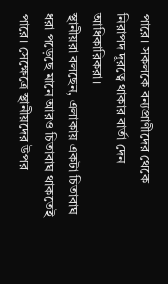পারে। সকলকে বন্যপ্রাণীদের থেকে নিরাপদ দূরত্বে থাকার বার্তা দেন আধিকারিকরা।
স্থানীয়রা বলছেন, এলাকায় একটা চিতাবাঘ ধরা পড়েছে মানে আরও চিতাবাঘ থাকতেই পারে। সেক্ষেত্রে স্থানীয়দের উপর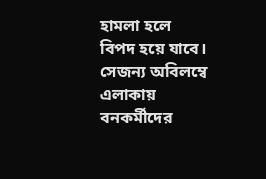হামলা হলে বিপদ হয়ে যাবে। সেজন্য অবিলম্বে এলাকায় বনকর্মীদের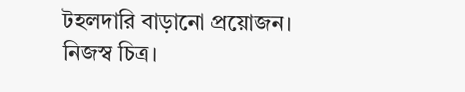টহলদারি বাড়ানো প্রয়োজন। নিজস্ব চিত্র।